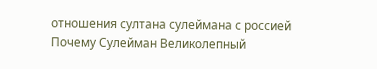отношения султана сулеймана с россией
Почему Сулейман Великолепный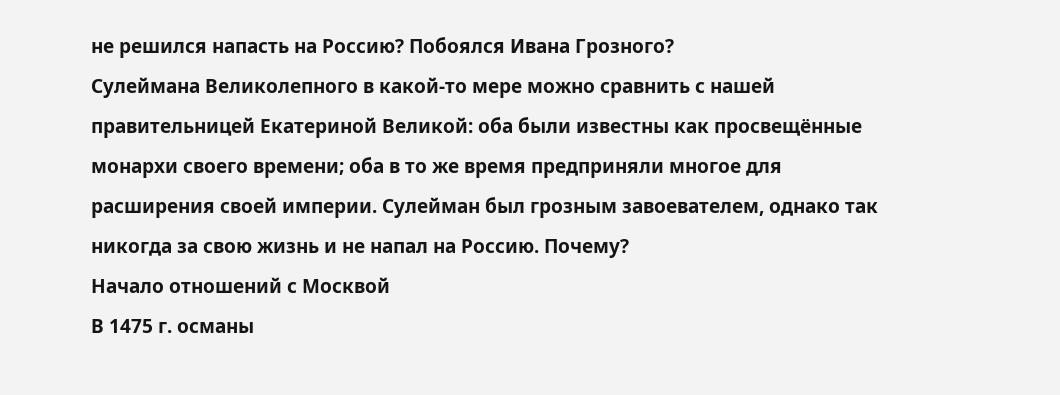не решился напасть на Россию? Побоялся Ивана Грозного?
Сулеймана Великолепного в какой-то мере можно сравнить с нашей правительницей Екатериной Великой: оба были известны как просвещённые монархи своего времени; оба в то же время предприняли многое для расширения своей империи. Сулейман был грозным завоевателем, однако так никогда за свою жизнь и не напал на Россию. Почему?
Начало отношений с Москвой
В 1475 г. османы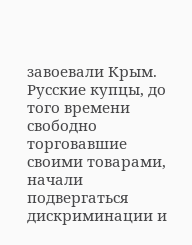завоевали Крым. Русские купцы, до того времени свободно торговавшие своими товарами, начали подвергаться дискриминации и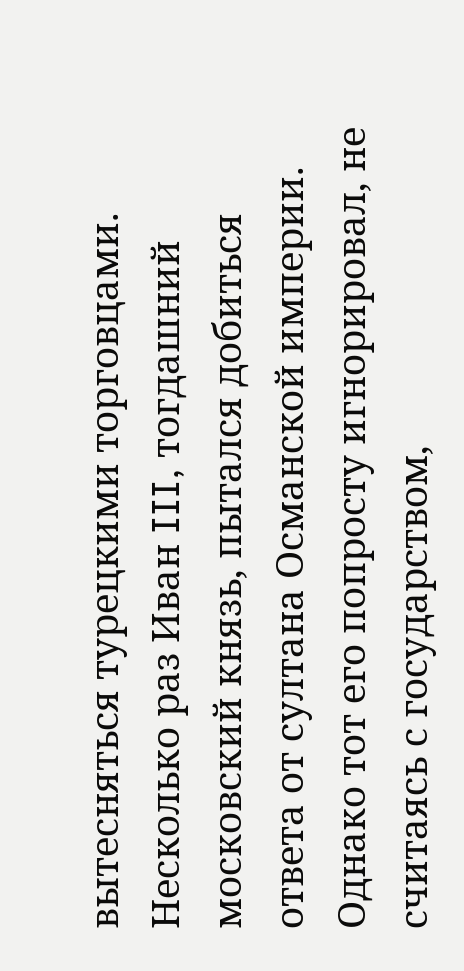вытесняться турецкими торговцами. Несколько раз Иван III, тогдашний московский князь, пытался добиться ответа от султана Османской империи. Однако тот его попросту игнорировал, не считаясь с государством,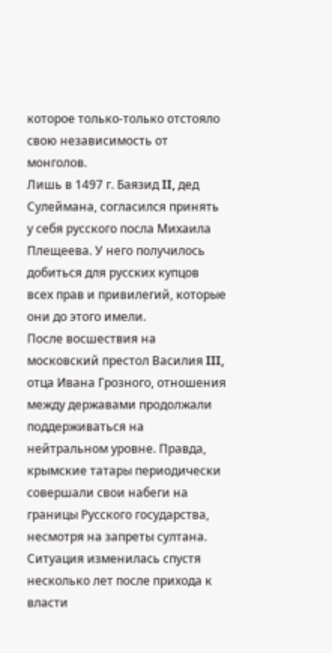которое только-только отстояло свою независимость от монголов.
Лишь в 1497 г. Баязид II, дед Сулеймана, согласился принять у себя русского посла Михаила Плещеева. У него получилось добиться для русских купцов всех прав и привилегий, которые они до этого имели.
После восшествия на московский престол Василия III, отца Ивана Грозного, отношения между державами продолжали поддерживаться на нейтральном уровне. Правда, крымские татары периодически совершали свои набеги на границы Русского государства, несмотря на запреты султана.
Ситуация изменилась спустя несколько лет после прихода к власти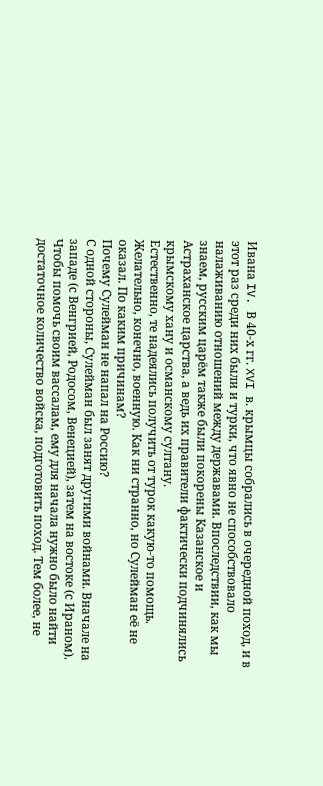Ивана IV. В 40-х гг. XVI в. крымцы собрались в очередной поход, и в этот раз среди них были и турки, что явно не способствовало налаживанию отношений между державами. Впоследствии, как мы знаем, русским царём также были покорены Казанское и Астраханское царства, а ведь их правители фактически подчинялись крымскому хану и османскому султану.
Естественно, те надеялись получить от турок какую-то помощь. Желательно, конечно, военную. Как ни странно, но Сулейман её не оказал. По каким причинам?
Почему Сулейман не напал на Россию?
С одной стороны, Сулейман был занят другими войнами. Вначале на западе (с Венгрией, Родосом, Венецией), затем на востоке (с Ираном). Чтобы помочь своим вассалам, ему для начала нужно было найти достаточное количество войска, подготовить поход. Тем более, не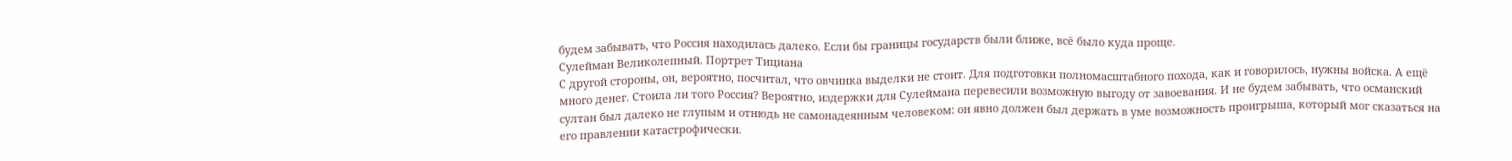будем забывать, что Россия находилась далеко. Если бы границы государств были ближе, всё было куда проще.
Сулейман Великолепный. Портрет Тициана
С другой стороны, он, вероятно, посчитал, что овчинка выделки не стоит. Для подготовки полномасштабного похода, как и говорилось, нужны войска. А ещё много денег. Стоила ли того Россия? Вероятно, издержки для Сулеймана перевесили возможную выгоду от завоевания. И не будем забывать, что османский султан был далеко не глупым и отнюдь не самонадеянным человеком: он явно должен был держать в уме возможность проигрыша, который мог сказаться на его правлении катастрофически.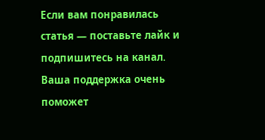Если вам понравилась статья — поставьте лайк и подпишитесь на канал. Ваша поддержка очень поможет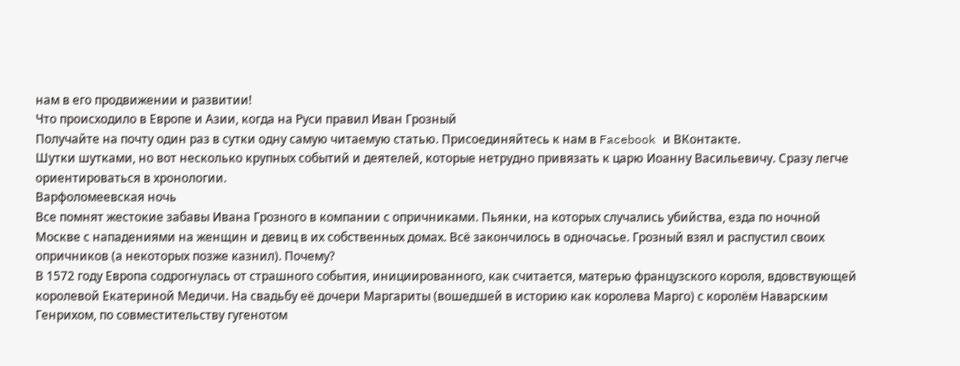нам в его продвижении и развитии!
Что происходило в Европе и Азии, когда на Руси правил Иван Грозный
Получайте на почту один раз в сутки одну самую читаемую статью. Присоединяйтесь к нам в Facebook и ВКонтакте.
Шутки шутками, но вот несколько крупных событий и деятелей, которые нетрудно привязать к царю Иоанну Васильевичу. Сразу легче ориентироваться в хронологии.
Варфоломеевская ночь
Все помнят жестокие забавы Ивана Грозного в компании с опричниками. Пьянки, на которых случались убийства, езда по ночной Москве с нападениями на женщин и девиц в их собственных домах. Всё закончилось в одночасье. Грозный взял и распустил своих опричников (а некоторых позже казнил). Почему?
В 1572 году Европа содрогнулась от страшного события, инициированного, как считается, матерью французского короля, вдовствующей королевой Екатериной Медичи. На свадьбу её дочери Маргариты (вошедшей в историю как королева Марго) с королём Наварским Генрихом, по совместительству гугенотом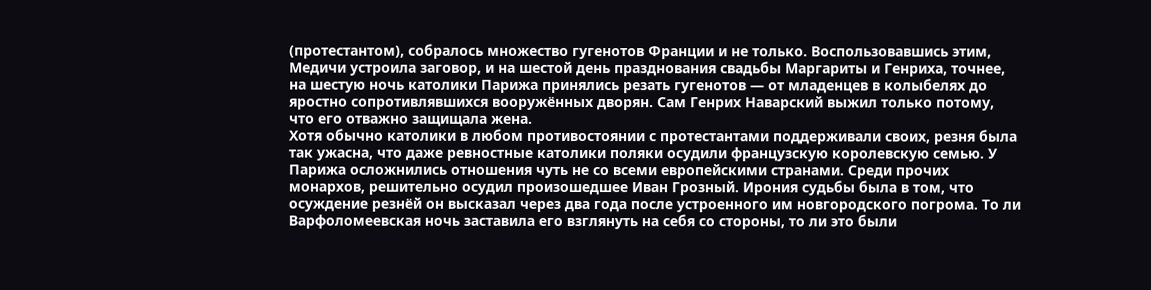(протестантом), собралось множество гугенотов Франции и не только. Воспользовавшись этим, Медичи устроила заговор, и на шестой день празднования свадьбы Маргариты и Генриха, точнее, на шестую ночь католики Парижа принялись резать гугенотов — от младенцев в колыбелях до яростно сопротивлявшихся вооружённых дворян. Сам Генрих Наварский выжил только потому, что его отважно защищала жена.
Хотя обычно католики в любом противостоянии с протестантами поддерживали своих, резня была так ужасна, что даже ревностные католики поляки осудили французскую королевскую семью. У Парижа осложнились отношения чуть не со всеми европейскими странами. Среди прочих монархов, решительно осудил произошедшее Иван Грозный. Ирония судьбы была в том, что осуждение резнёй он высказал через два года после устроенного им новгородского погрома. То ли Варфоломеевская ночь заставила его взглянуть на себя со стороны, то ли это были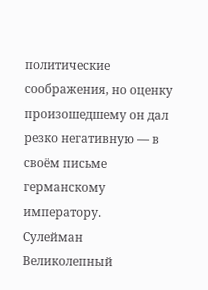политические соображения, но оценку произошедшему он дал резко негативную — в своём письме германскому императору.
Сулейман Великолепный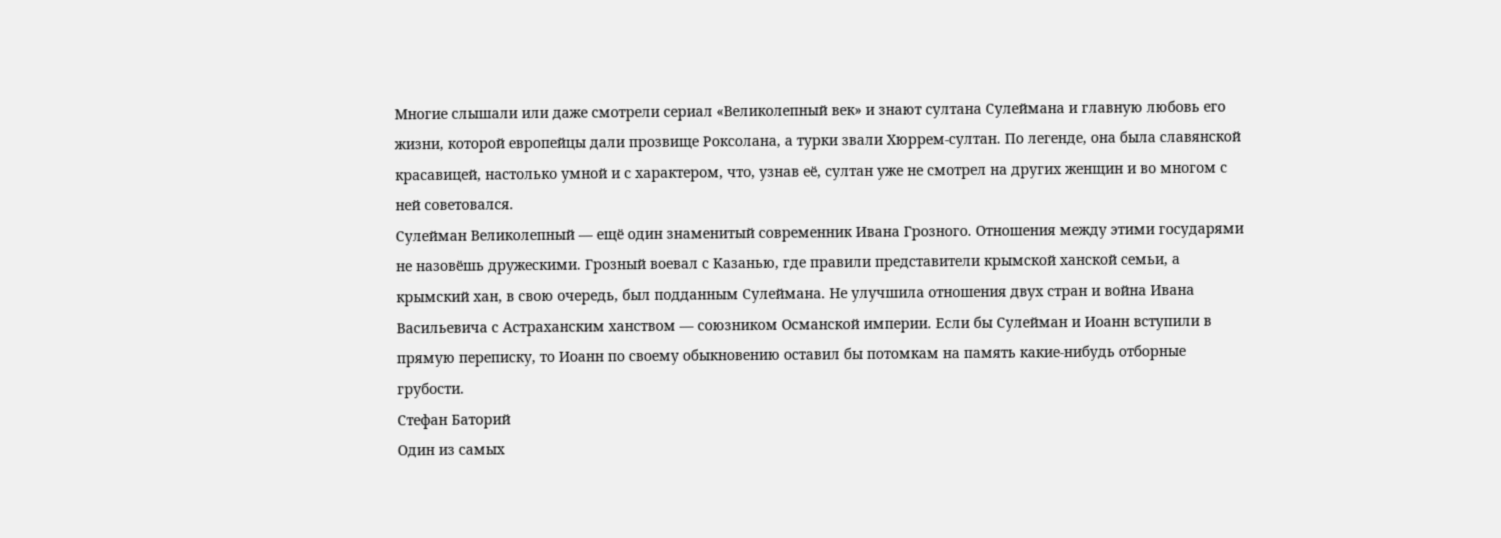Многие слышали или даже смотрели сериал «Великолепный век» и знают султана Сулеймана и главную любовь его жизни, которой европейцы дали прозвище Роксолана, а турки звали Хюррем-султан. По легенде, она была славянской красавицей, настолько умной и с характером, что, узнав её, султан уже не смотрел на других женщин и во многом с ней советовался.
Сулейман Великолепный — ещё один знаменитый современник Ивана Грозного. Отношения между этими государями не назовёшь дружескими. Грозный воевал с Казанью, где правили представители крымской ханской семьи, а крымский хан, в свою очередь, был подданным Сулеймана. Не улучшила отношения двух стран и война Ивана Васильевича с Астраханским ханством — союзником Османской империи. Если бы Сулейман и Иоанн вступили в прямую переписку, то Иоанн по своему обыкновению оставил бы потомкам на память какие-нибудь отборные грубости.
Стефан Баторий
Один из самых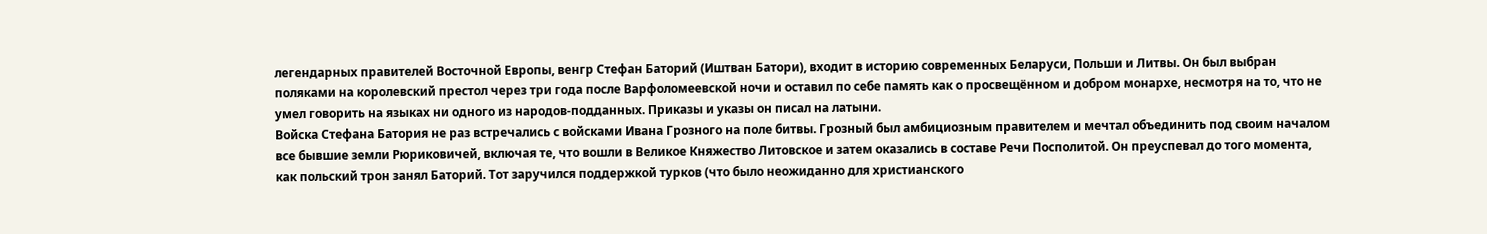легендарных правителей Восточной Европы, венгр Стефан Баторий (Иштван Батори), входит в историю современных Беларуси, Польши и Литвы. Он был выбран поляками на королевский престол через три года после Варфоломеевской ночи и оставил по себе память как о просвещённом и добром монархе, несмотря на то, что не умел говорить на языках ни одного из народов-подданных. Приказы и указы он писал на латыни.
Войска Стефана Батория не раз встречались с войсками Ивана Грозного на поле битвы. Грозный был амбициозным правителем и мечтал объединить под своим началом все бывшие земли Рюриковичей, включая те, что вошли в Великое Княжество Литовское и затем оказались в составе Речи Посполитой. Он преуспевал до того момента, как польский трон занял Баторий. Тот заручился поддержкой турков (что было неожиданно для христианского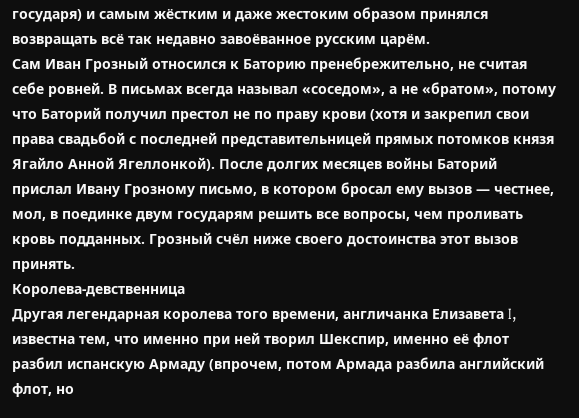государя) и самым жёстким и даже жестоким образом принялся возвращать всё так недавно завоёванное русским царём.
Сам Иван Грозный относился к Баторию пренебрежительно, не считая себе ровней. В письмах всегда называл «соседом», а не «братом», потому что Баторий получил престол не по праву крови (хотя и закрепил свои права свадьбой с последней представительницей прямых потомков князя Ягайло Анной Ягеллонкой). После долгих месяцев войны Баторий прислал Ивану Грозному письмо, в котором бросал ему вызов — честнее, мол, в поединке двум государям решить все вопросы, чем проливать кровь подданных. Грозный счёл ниже своего достоинства этот вызов принять.
Королева-девственница
Другая легендарная королева того времени, англичанка Елизавета I, известна тем, что именно при ней творил Шекспир, именно её флот разбил испанскую Армаду (впрочем, потом Армада разбила английский флот, но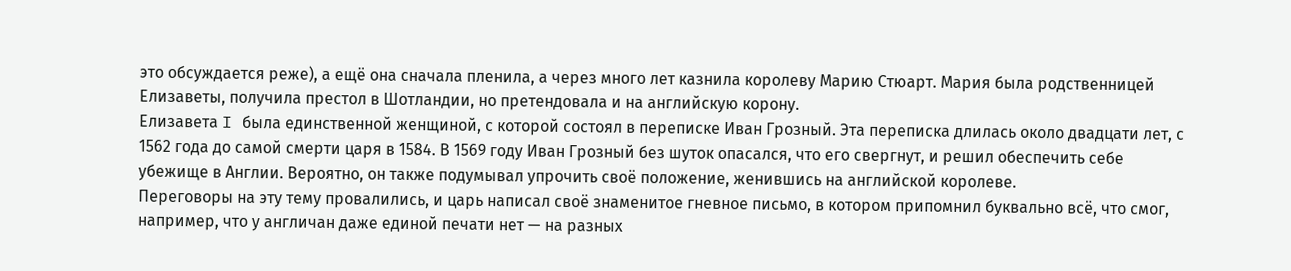это обсуждается реже), а ещё она сначала пленила, а через много лет казнила королеву Марию Стюарт. Мария была родственницей Елизаветы, получила престол в Шотландии, но претендовала и на английскую корону.
Елизавета I была единственной женщиной, с которой состоял в переписке Иван Грозный. Эта переписка длилась около двадцати лет, с 1562 года до самой смерти царя в 1584. В 1569 году Иван Грозный без шуток опасался, что его свергнут, и решил обеспечить себе убежище в Англии. Вероятно, он также подумывал упрочить своё положение, женившись на английской королеве.
Переговоры на эту тему провалились, и царь написал своё знаменитое гневное письмо, в котором припомнил буквально всё, что смог, например, что у англичан даже единой печати нет — на разных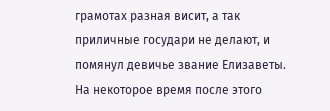грамотах разная висит, а так приличные государи не делают, и помянул девичье звание Елизаветы. На некоторое время после этого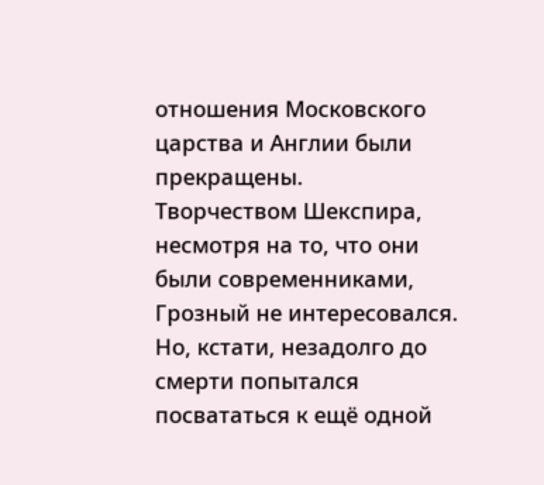отношения Московского царства и Англии были прекращены.
Творчеством Шекспира, несмотря на то, что они были современниками, Грозный не интересовался. Но, кстати, незадолго до смерти попытался посвататься к ещё одной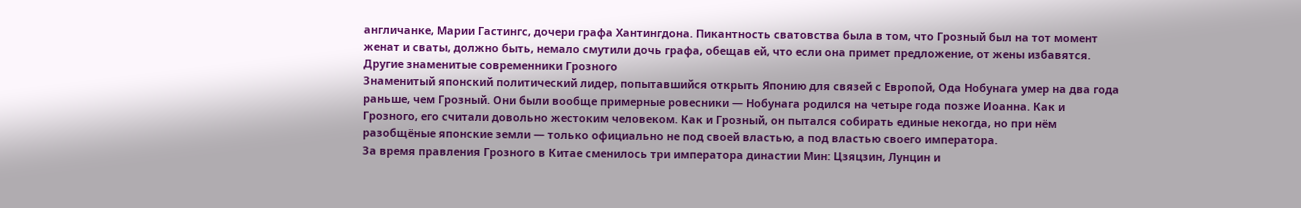англичанке, Марии Гастингс, дочери графа Хантингдона. Пикантность сватовства была в том, что Грозный был на тот момент женат и сваты, должно быть, немало смутили дочь графа, обещав ей, что если она примет предложение, от жены избавятся.
Другие знаменитые современники Грозного
Знаменитый японский политический лидер, попытавшийся открыть Японию для связей с Европой, Ода Нобунага умер на два года раньше, чем Грозный. Они были вообще примерные ровесники — Нобунага родился на четыре года позже Иоанна. Как и Грозного, его считали довольно жестоким человеком. Как и Грозный, он пытался собирать единые некогда, но при нём разобщёные японские земли — только официально не под своей властью, а под властью своего императора.
За время правления Грозного в Китае сменилось три императора династии Мин: Цзяцзин, Лунцин и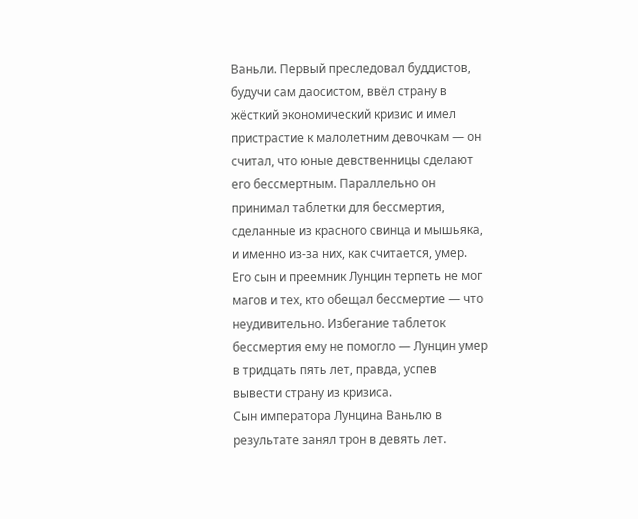Ваньли. Первый преследовал буддистов, будучи сам даосистом, ввёл страну в жёсткий экономический кризис и имел пристрастие к малолетним девочкам — он считал, что юные девственницы сделают его бессмертным. Параллельно он принимал таблетки для бессмертия, сделанные из красного свинца и мышьяка, и именно из-за них, как считается, умер. Его сын и преемник Лунцин терпеть не мог магов и тех, кто обещал бессмертие — что неудивительно. Избегание таблеток бессмертия ему не помогло — Лунцин умер в тридцать пять лет, правда, успев вывести страну из кризиса.
Сын императора Лунцина Ваньлю в результате занял трон в девять лет.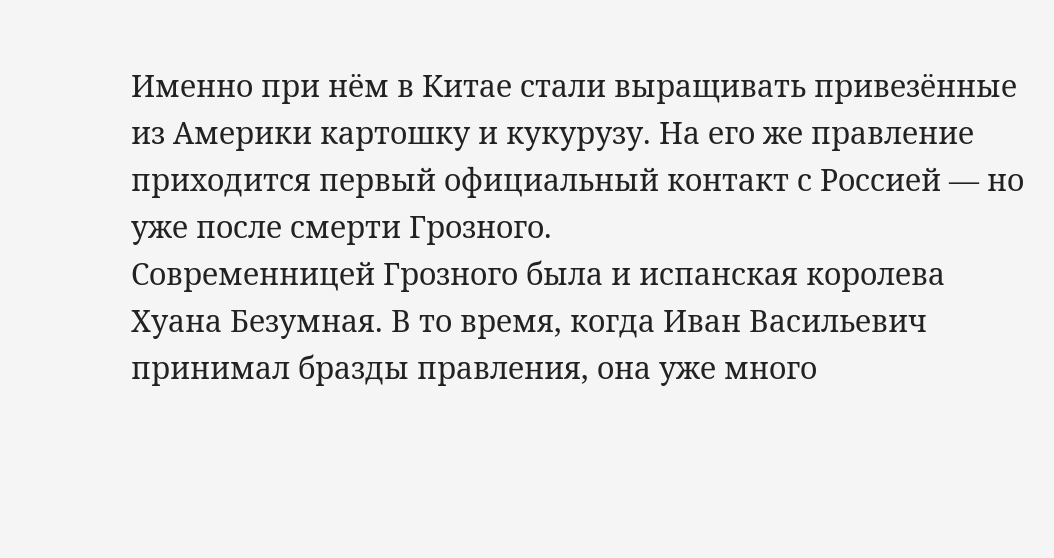Именно при нём в Китае стали выращивать привезённые из Америки картошку и кукурузу. На его же правление приходится первый официальный контакт с Россией — но уже после смерти Грозного.
Современницей Грозного была и испанская королева Хуана Безумная. В то время, когда Иван Васильевич принимал бразды правления, она уже много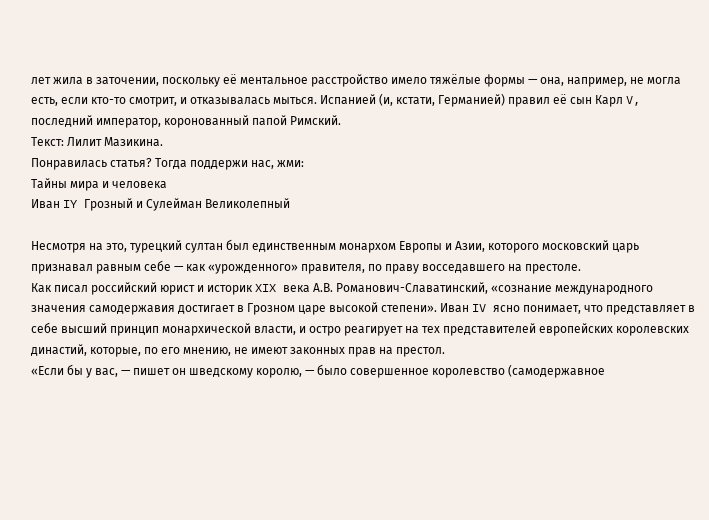лет жила в заточении, поскольку её ментальное расстройство имело тяжёлые формы — она, например, не могла есть, если кто-то смотрит, и отказывалась мыться. Испанией (и, кстати, Германией) правил её сын Карл V, последний император, коронованный папой Римский.
Текст: Лилит Мазикина.
Понравилась статья? Тогда поддержи нас, жми:
Тайны мира и человека
Иван IY Грозный и Сулейман Великолепный

Несмотря на это, турецкий султан был единственным монархом Европы и Азии, которого московский царь признавал равным себе — как «урожденного» правителя, по праву восседавшего на престоле.
Как писал российский юрист и историк XIX века А.В. Романович-Славатинский, «сознание международного значения самодержавия достигает в Грозном царе высокой степени». Иван IV ясно понимает, что представляет в себе высший принцип монархической власти, и остро реагирует на тех представителей европейских королевских династий, которые, по его мнению, не имеют законных прав на престол.
«Если бы у вас, — пишет он шведскому королю, — было совершенное королевство (самодержавное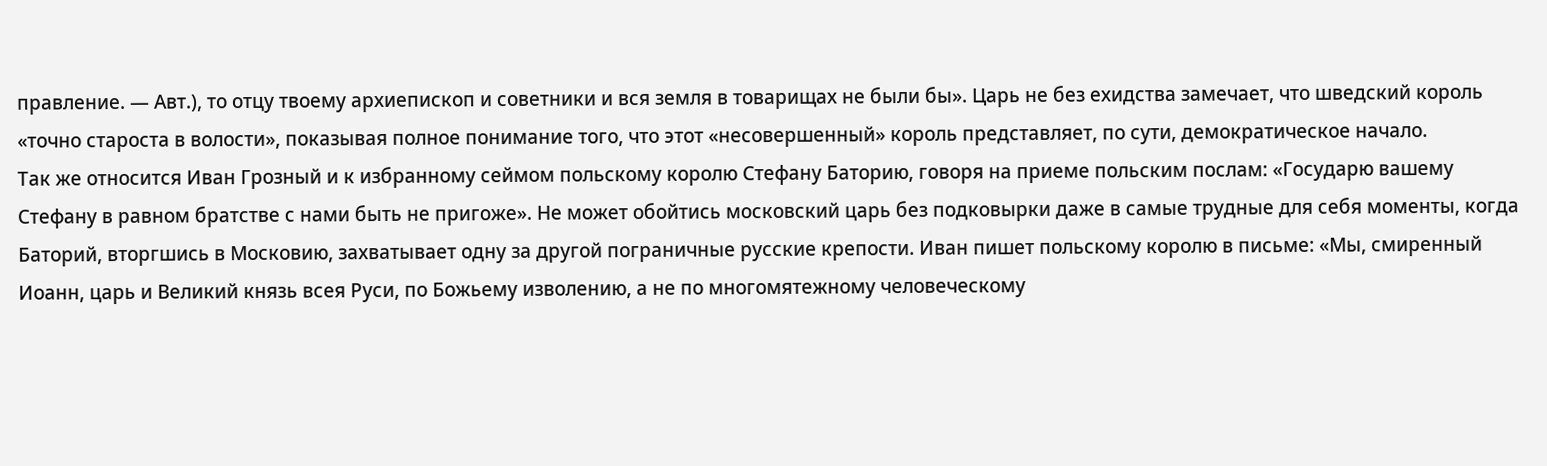правление. — Авт.), то отцу твоему архиепископ и советники и вся земля в товарищах не были бы». Царь не без ехидства замечает, что шведский король «точно староста в волости», показывая полное понимание того, что этот «несовершенный» король представляет, по сути, демократическое начало.
Так же относится Иван Грозный и к избранному сеймом польскому королю Стефану Баторию, говоря на приеме польским послам: «Государю вашему Стефану в равном братстве с нами быть не пригоже». Не может обойтись московский царь без подковырки даже в самые трудные для себя моменты, когда Баторий, вторгшись в Московию, захватывает одну за другой пограничные русские крепости. Иван пишет польскому королю в письме: «Мы, смиренный Иоанн, царь и Великий князь всея Руси, по Божьему изволению, а не по многомятежному человеческому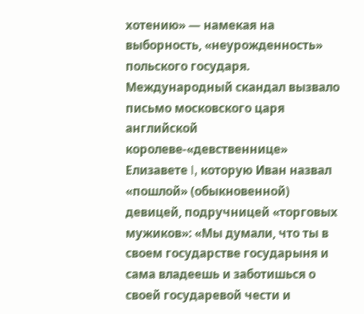хотению» — намекая на выборность, «неурожденность» польского государя.
Международный скандал вызвало письмо московского царя английской королеве-«девственнице» Елизавете I, которую Иван назвал «пошлой» (обыкновенной) девицей, подручницей «торговых мужиков»: «Мы думали, что ты в своем государстве государыня и сама владеешь и заботишься о своей государевой чести и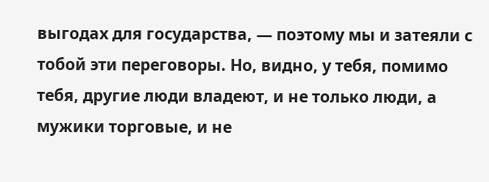выгодах для государства, — поэтому мы и затеяли с тобой эти переговоры. Но, видно, у тебя, помимо тебя, другие люди владеют, и не только люди, а мужики торговые, и не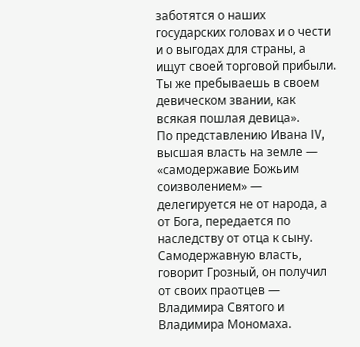заботятся о наших государских головах и о чести и о выгодах для страны, а ищут своей торговой прибыли. Ты же пребываешь в своем девическом звании, как всякая пошлая девица».
По представлению Ивана IV, высшая власть на земле — «самодержавие Божьим соизволением» — делегируется не от народа, а от Бога, передается по наследству от отца к сыну. Самодержавную власть, говорит Грозный, он получил от своих праотцев — Владимира Святого и Владимира Мономаха.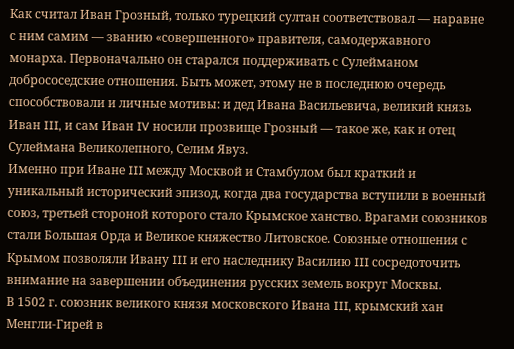Как считал Иван Грозный, только турецкий султан соответствовал — наравне с ним самим — званию «совершенного» правителя, самодержавного монарха. Первоначально он старался поддерживать с Сулейманом добрососедские отношения. Быть может, этому не в последнюю очередь способствовали и личные мотивы: и дед Ивана Васильевича, великий князь Иван III, и сам Иван IV носили прозвище Грозный — такое же, как и отец Сулеймана Великолепного, Селим Явуз.
Именно при Иване III между Москвой и Стамбулом был краткий и уникальный исторический эпизод, когда два государства вступили в военный союз, третьей стороной которого стало Крымское ханство. Врагами союзников стали Большая Орда и Великое княжество Литовское. Союзные отношения с Крымом позволяли Ивану III и его наследнику Василию III сосредоточить внимание на завершении объединения русских земель вокруг Москвы.
В 1502 г. союзник великого князя московского Ивана III, крымский хан Менгли-Гирей в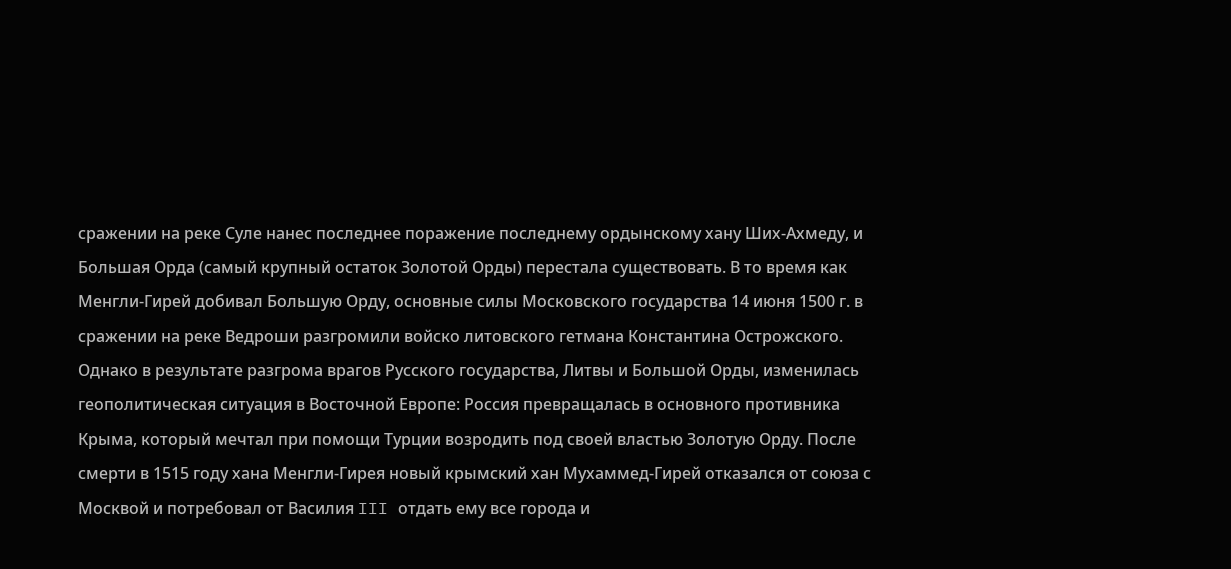сражении на реке Суле нанес последнее поражение последнему ордынскому хану Ших-Ахмеду, и Большая Орда (самый крупный остаток Золотой Орды) перестала существовать. В то время как Менгли-Гирей добивал Большую Орду, основные силы Московского государства 14 июня 1500 г. в сражении на реке Ведроши разгромили войско литовского гетмана Константина Острожского.
Однако в результате разгрома врагов Русского государства, Литвы и Большой Орды, изменилась геополитическая ситуация в Восточной Европе: Россия превращалась в основного противника Крыма, который мечтал при помощи Турции возродить под своей властью Золотую Орду. После смерти в 1515 году хана Менгли-Гирея новый крымский хан Мухаммед-Гирей отказался от союза с Москвой и потребовал от Василия III отдать ему все города и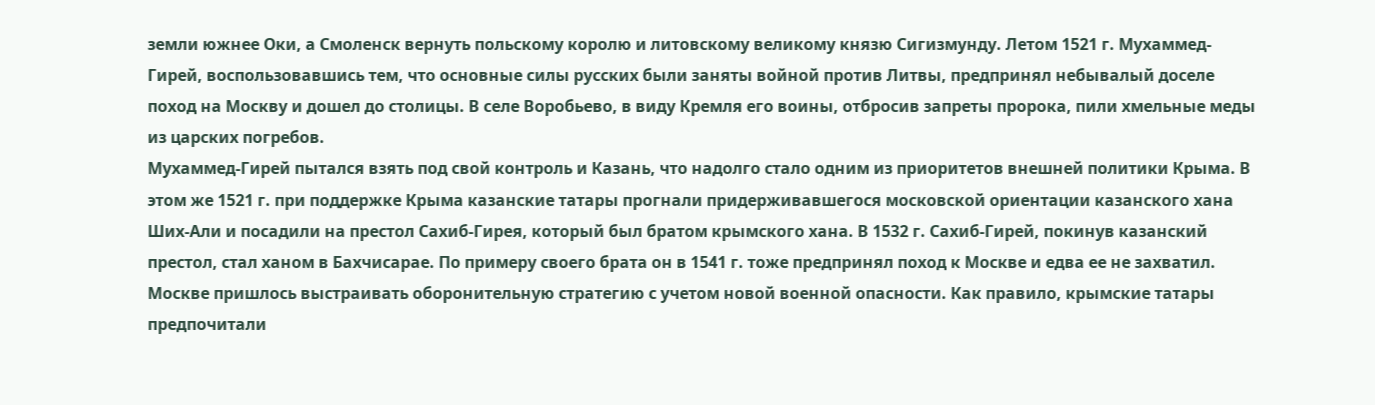земли южнее Оки, а Смоленск вернуть польскому королю и литовскому великому князю Сигизмунду. Летом 1521 г. Мухаммед-Гирей, воспользовавшись тем, что основные силы русских были заняты войной против Литвы, предпринял небывалый доселе поход на Москву и дошел до столицы. В селе Воробьево, в виду Кремля его воины, отбросив запреты пророка, пили хмельные меды из царских погребов.
Мухаммед-Гирей пытался взять под свой контроль и Казань, что надолго стало одним из приоритетов внешней политики Крыма. В этом же 1521 г. при поддержке Крыма казанские татары прогнали придерживавшегося московской ориентации казанского хана Ших-Али и посадили на престол Сахиб-Гирея, который был братом крымского хана. В 1532 г. Сахиб-Гирей, покинув казанский престол, стал ханом в Бахчисарае. По примеру своего брата он в 1541 г. тоже предпринял поход к Москве и едва ее не захватил.
Москве пришлось выстраивать оборонительную стратегию с учетом новой военной опасности. Как правило, крымские татары предпочитали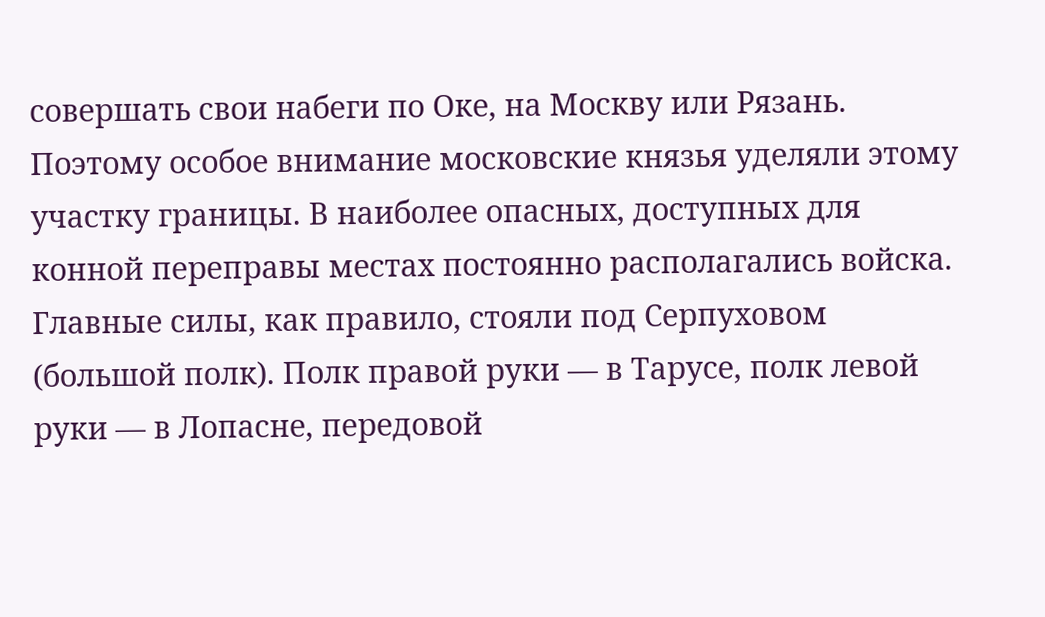совершать свои набеги по Оке, на Москву или Рязань. Поэтому особое внимание московские князья уделяли этому участку границы. В наиболее опасных, доступных для конной переправы местах постоянно располагались войска. Главные силы, как правило, стояли под Серпуховом (большой полк). Полк правой руки — в Тарусе, полк левой руки — в Лопасне, передовой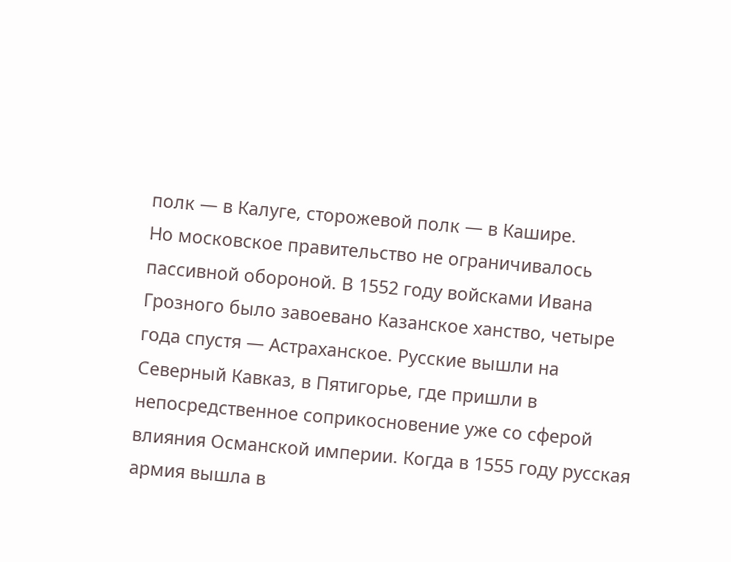полк — в Калуге, сторожевой полк — в Кашире.
Но московское правительство не ограничивалось пассивной обороной. В 1552 году войсками Ивана Грозного было завоевано Казанское ханство, четыре года спустя — Астраханское. Русские вышли на Северный Кавказ, в Пятигорье, где пришли в непосредственное соприкосновение уже со сферой влияния Османской империи. Когда в 1555 году русская армия вышла в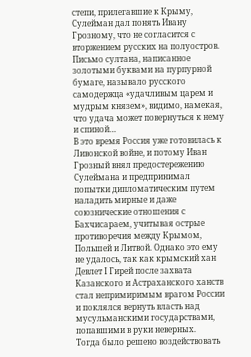степи, прилегавшие к Крыму, Сулейман дал понять Ивану Грозному, что не согласится с вторжением русских на полуостров. Письмо султана, написанное золотыми буквами на пурпурной бумаге, называло русского самодержца «удачливым царем и мудрым князем», видимо, намекая, что удача может повернуться к нему и спиной…
В это время Россия уже готовилась к Ливонской войне, и потому Иван Грозный внял предостережению Сулеймана и предпринимал попытки дипломатическим путем наладить мирные и даже союзнические отношения с Бахчисараем, учитывая острые противоречия между Крымом, Польшей и Литвой. Однако это ему не удалось, так как крымский хан Девлет I Гирей после захвата Казанского и Астраханского ханств стал непримиримым врагом России и поклялся вернуть власть над мусульманскими государствами, попавшими в руки неверных.
Тогда было решено воздействовать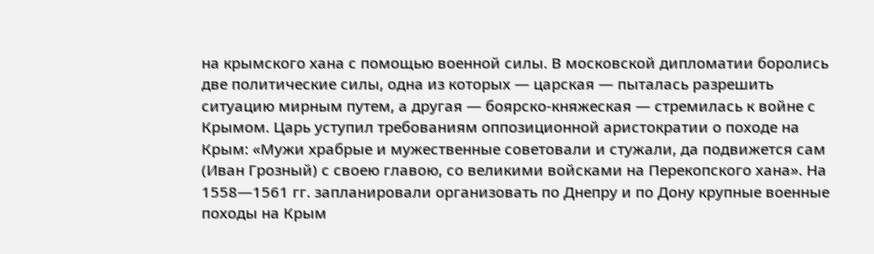на крымского хана с помощью военной силы. В московской дипломатии боролись две политические силы, одна из которых — царская — пыталась разрешить ситуацию мирным путем, а другая — боярско-княжеская — стремилась к войне с Крымом. Царь уступил требованиям оппозиционной аристократии о походе на Крым: «Мужи храбрые и мужественные советовали и стужали, да подвижется сам (Иван Грозный) с своею главою, со великими войсками на Перекопского хана». На 1558—1561 гг. запланировали организовать по Днепру и по Дону крупные военные походы на Крым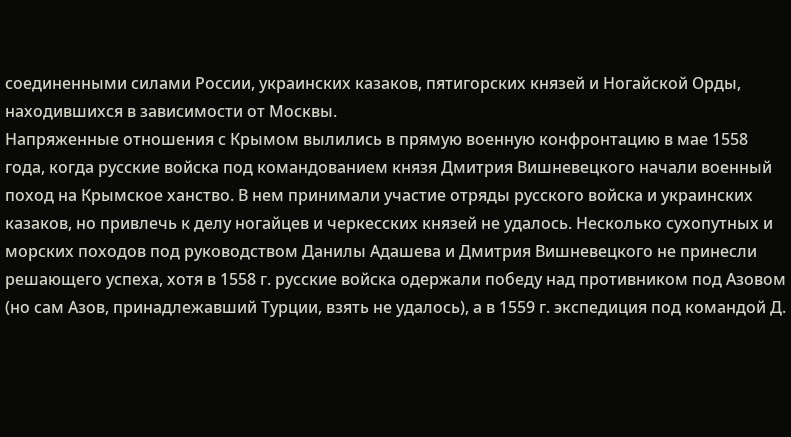соединенными силами России, украинских казаков, пятигорских князей и Ногайской Орды, находившихся в зависимости от Москвы.
Напряженные отношения с Крымом вылились в прямую военную конфронтацию в мае 1558 года, когда русские войска под командованием князя Дмитрия Вишневецкого начали военный поход на Крымское ханство. В нем принимали участие отряды русского войска и украинских казаков, но привлечь к делу ногайцев и черкесских князей не удалось. Несколько сухопутных и морских походов под руководством Данилы Адашева и Дмитрия Вишневецкого не принесли решающего успеха, хотя в 1558 г. русские войска одержали победу над противником под Азовом (но сам Азов, принадлежавший Турции, взять не удалось), а в 1559 г. экспедиция под командой Д.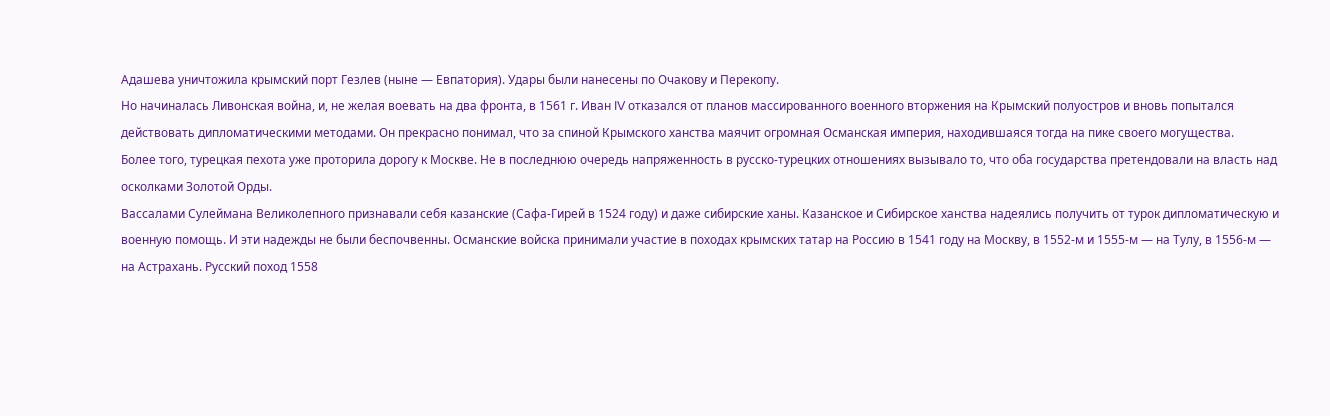Адашева уничтожила крымский порт Гезлев (ныне — Евпатория). Удары были нанесены по Очакову и Перекопу.
Но начиналась Ливонская война, и, не желая воевать на два фронта, в 1561 г. Иван IV отказался от планов массированного военного вторжения на Крымский полуостров и вновь попытался действовать дипломатическими методами. Он прекрасно понимал, что за спиной Крымского ханства маячит огромная Османская империя, находившаяся тогда на пике своего могущества.
Более того, турецкая пехота уже проторила дорогу к Москве. Не в последнюю очередь напряженность в русско-турецких отношениях вызывало то, что оба государства претендовали на власть над осколками Золотой Орды.
Вассалами Сулеймана Великолепного признавали себя казанские (Сафа-Гирей в 1524 году) и даже сибирские ханы. Казанское и Сибирское ханства надеялись получить от турок дипломатическую и военную помощь. И эти надежды не были беспочвенны. Османские войска принимали участие в походах крымских татар на Россию в 1541 году на Москву, в 1552-м и 1555-м — на Тулу, в 1556-м — на Астрахань. Русский поход 1558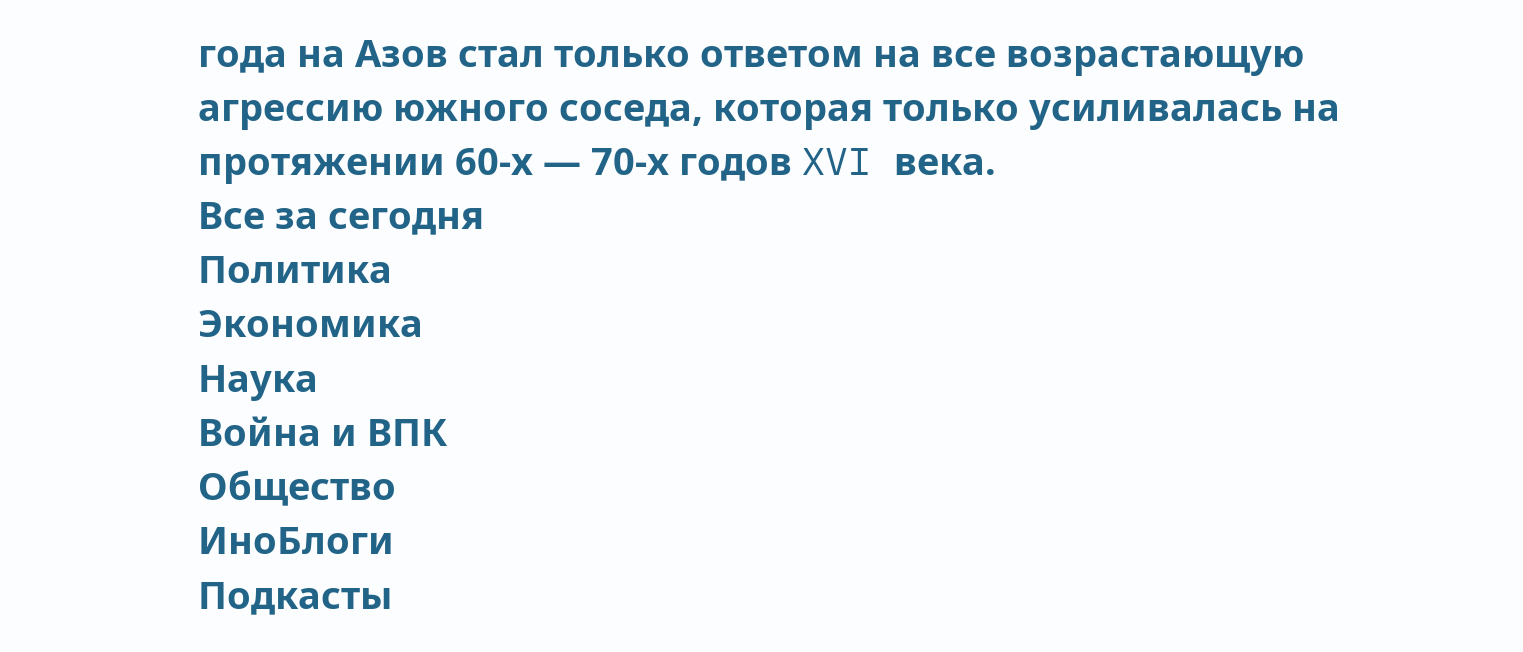года на Азов стал только ответом на все возрастающую агрессию южного соседа, которая только усиливалась на протяжении 60-х — 70-х годов XVI века.
Все за сегодня
Политика
Экономика
Наука
Война и ВПК
Общество
ИноБлоги
Подкасты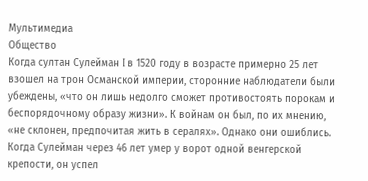Мультимедиа
Общество
Когда султан Сулейман I в 1520 году в возрасте примерно 25 лет взошел на трон Османской империи, сторонние наблюдатели были убеждены, «что он лишь недолго сможет противостоять порокам и беспорядочному образу жизни». К войнам он был, по их мнению, «не склонен, предпочитая жить в сералях». Однако они ошиблись. Когда Сулейман через 46 лет умер у ворот одной венгерской крепости, он успел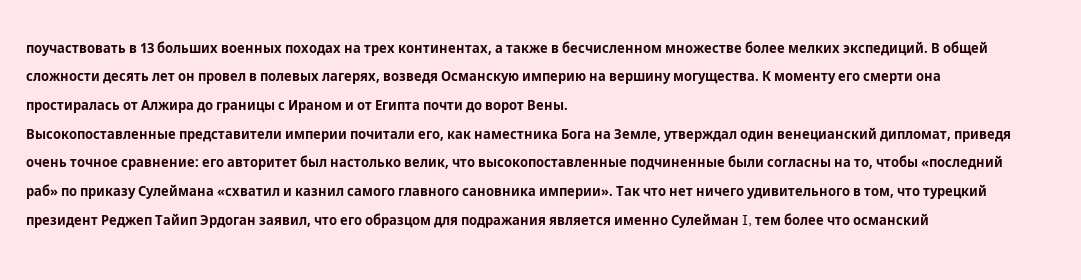поучаствовать в 13 больших военных походах на трех континентах, а также в бесчисленном множестве более мелких экспедиций. В общей сложности десять лет он провел в полевых лагерях, возведя Османскую империю на вершину могущества. К моменту его смерти она простиралась от Алжира до границы с Ираном и от Египта почти до ворот Вены.
Высокопоставленные представители империи почитали его, как наместника Бога на Земле, утверждал один венецианский дипломат, приведя очень точное сравнение: его авторитет был настолько велик, что высокопоставленные подчиненные были согласны на то, чтобы «последний раб» по приказу Сулеймана «схватил и казнил самого главного сановника империи». Так что нет ничего удивительного в том, что турецкий президент Реджеп Тайип Эрдоган заявил, что его образцом для подражания является именно Сулейман I, тем более что османский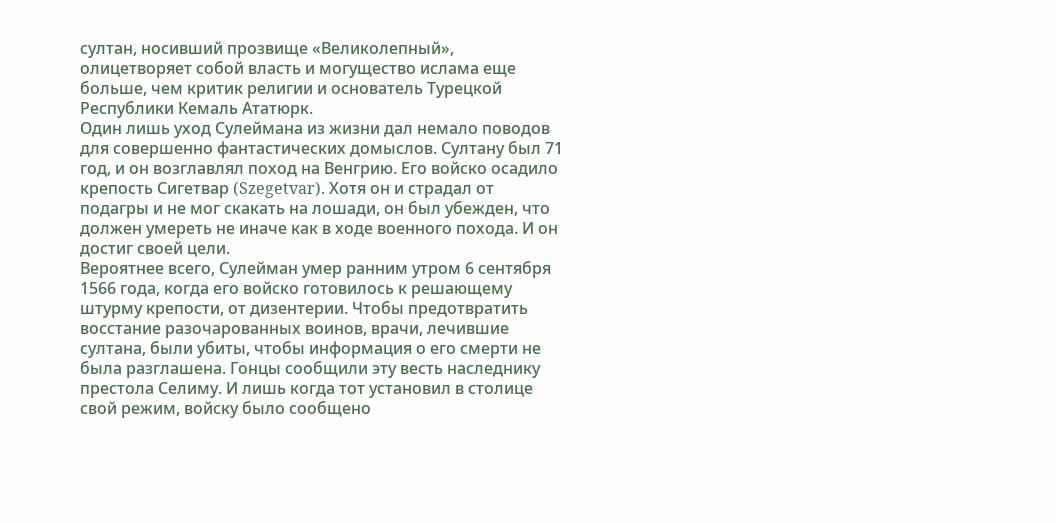султан, носивший прозвище «Великолепный», олицетворяет собой власть и могущество ислама еще больше, чем критик религии и основатель Турецкой Республики Кемаль Ататюрк.
Один лишь уход Сулеймана из жизни дал немало поводов для совершенно фантастических домыслов. Султану был 71 год, и он возглавлял поход на Венгрию. Его войско осадило крепость Сигетвар (Szegetvar). Хотя он и страдал от подагры и не мог скакать на лошади, он был убежден, что должен умереть не иначе как в ходе военного похода. И он достиг своей цели.
Вероятнее всего, Сулейман умер ранним утром 6 сентября 1566 года, когда его войско готовилось к решающему штурму крепости, от дизентерии. Чтобы предотвратить восстание разочарованных воинов, врачи, лечившие султана, были убиты, чтобы информация о его смерти не была разглашена. Гонцы сообщили эту весть наследнику престола Селиму. И лишь когда тот установил в столице свой режим, войску было сообщено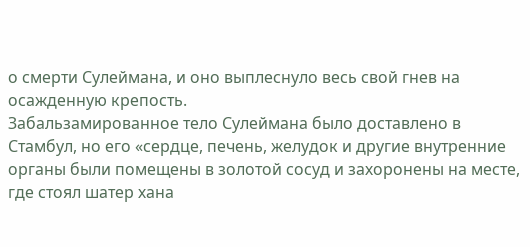о смерти Сулеймана, и оно выплеснуло весь свой гнев на осажденную крепость.
Забальзамированное тело Сулеймана было доставлено в Стамбул, но его «сердце, печень, желудок и другие внутренние органы были помещены в золотой сосуд и захоронены на месте, где стоял шатер хана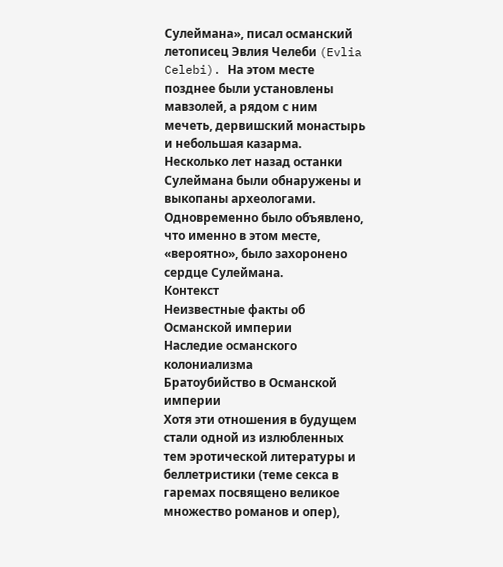Сулеймана», писал османский летописец Эвлия Челеби (Evlia Celebi). На этом месте позднее были установлены мавзолей, а рядом с ним мечеть, дервишский монастырь и небольшая казарма. Несколько лет назад останки Сулеймана были обнаружены и выкопаны археологами. Одновременно было объявлено, что именно в этом месте, «вероятно», было захоронено сердце Сулеймана.
Контекст
Неизвестные факты об Османской империи
Наследие османского колониализма
Братоубийство в Османской империи
Хотя эти отношения в будущем стали одной из излюбленных тем эротической литературы и беллетристики (теме секса в гаремах посвящено великое множество романов и опер),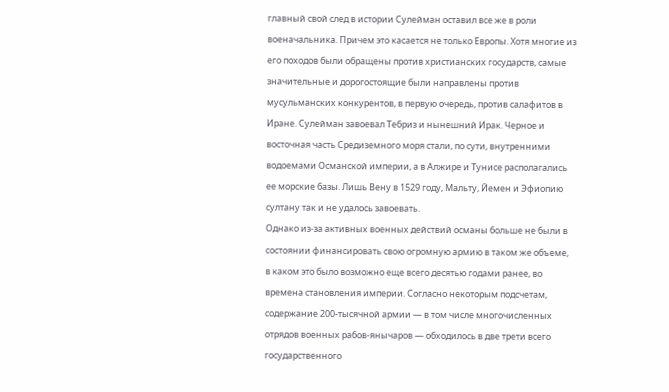главный свой след в истории Сулейман оставил все же в роли военачальника. Причем это касается не только Европы. Хотя многие из его походов были обращены против христианских государств, самые значительные и дорогостоящие были направлены против мусульманских конкурентов, в первую очередь, против салафитов в Иране. Сулейман завоевал Тебриз и нынешний Ирак. Черное и восточная часть Средиземного моря стали, по сути, внутренними водоемами Османской империи, а в Алжире и Тунисе располагались ее морские базы. Лишь Вену в 1529 году, Мальту, Йемен и Эфиопию султану так и не удалось завоевать.
Однако из-за активных военных действий османы больше не были в состоянии финансировать свою огромную армию в таком же объеме, в каком это было возможно еще всего десятью годами ранее, во времена становления империи. Согласно некоторым подсчетам, содержание 200-тысячной армии — в том числе многочисленных отрядов военных рабов-янычаров — обходилось в две трети всего государственного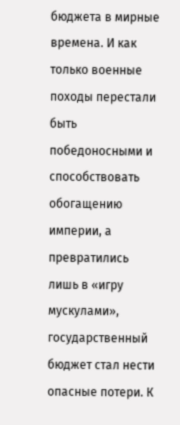бюджета в мирные времена. И как только военные походы перестали быть победоносными и способствовать обогащению империи, а превратились лишь в «игру мускулами», государственный бюджет стал нести опасные потери. К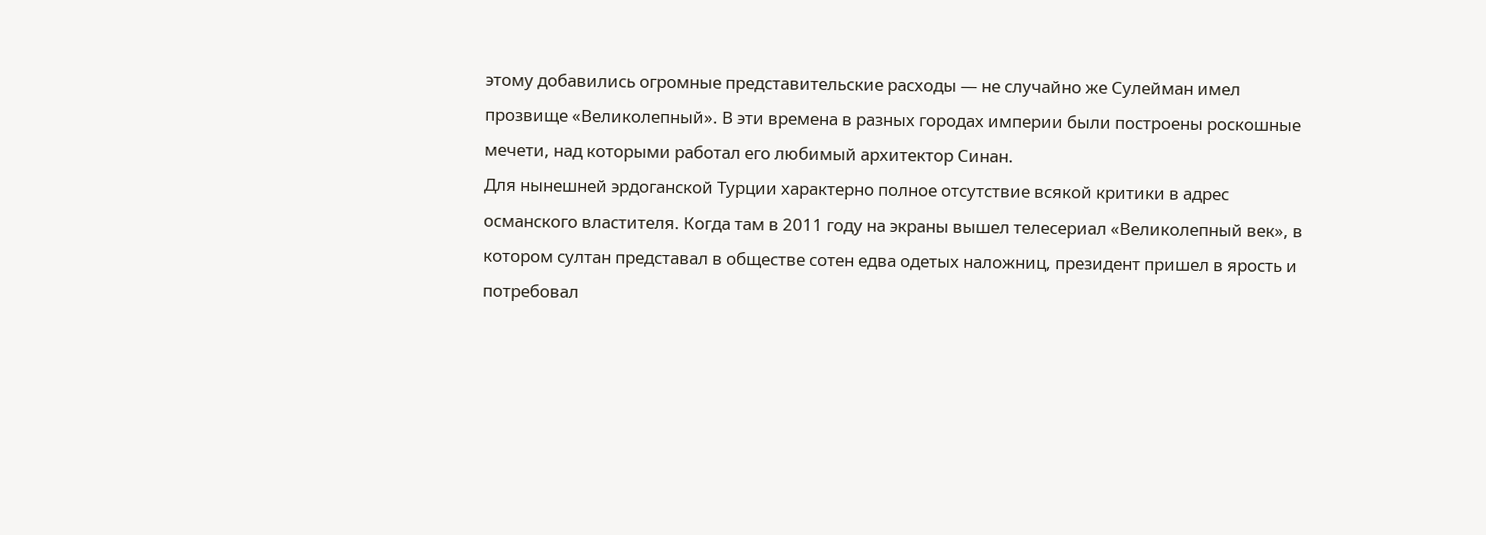этому добавились огромные представительские расходы — не случайно же Сулейман имел прозвище «Великолепный». В эти времена в разных городах империи были построены роскошные мечети, над которыми работал его любимый архитектор Синан.
Для нынешней эрдоганской Турции характерно полное отсутствие всякой критики в адрес османского властителя. Когда там в 2011 году на экраны вышел телесериал «Великолепный век», в котором султан представал в обществе сотен едва одетых наложниц, президент пришел в ярость и потребовал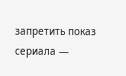запретить показ сериала —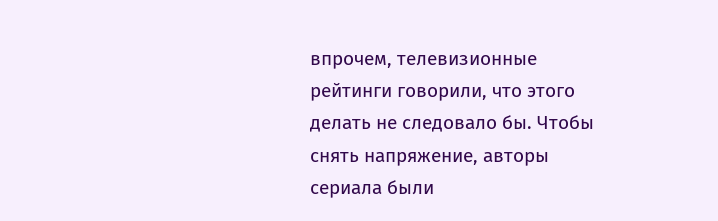впрочем, телевизионные рейтинги говорили, что этого делать не следовало бы. Чтобы снять напряжение, авторы сериала были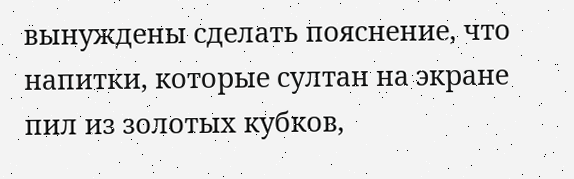вынуждены сделать пояснение, что напитки, которые султан на экране пил из золотых кубков,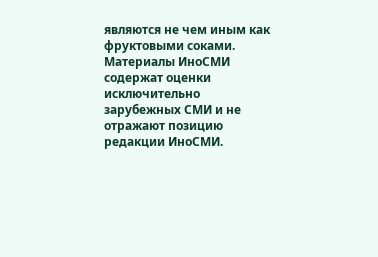являются не чем иным как фруктовыми соками.
Материалы ИноСМИ содержат оценки исключительно зарубежных СМИ и не отражают позицию редакции ИноСМИ.